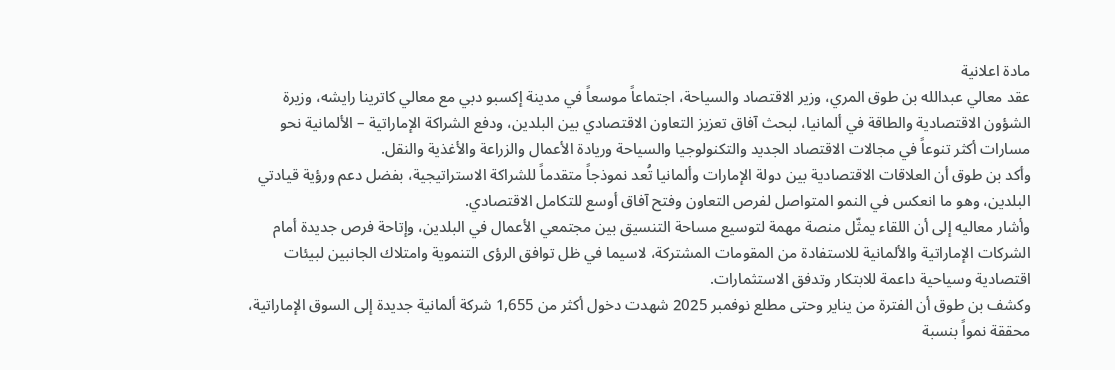مادة اعلانية
عقد معالي عبدالله بن طوق المري، وزير الاقتصاد والسياحة، اجتماعاً موسعاً في مدينة إكسبو دبي مع معالي كاترينا رايشه، وزيرة الشؤون الاقتصادية والطاقة في ألمانيا، لبحث آفاق تعزيز التعاون الاقتصادي بين البلدين، ودفع الشراكة الإماراتية – الألمانية نحو مسارات أكثر تنوعاً في مجالات الاقتصاد الجديد والتكنولوجيا والسياحة وريادة الأعمال والزراعة والأغذية والنقل.
وأكد بن طوق أن العلاقات الاقتصادية بين دولة الإمارات وألمانيا تُعد نموذجاً متقدماً للشراكة الاستراتيجية، بفضل دعم ورؤية قيادتي البلدين، وهو ما انعكس في النمو المتواصل لفرص التعاون وفتح آفاق أوسع للتكامل الاقتصادي.
وأشار معاليه إلى أن اللقاء يمثّل منصة مهمة لتوسيع مساحة التنسيق بين مجتمعي الأعمال في البلدين، وإتاحة فرص جديدة أمام الشركات الإماراتية والألمانية للاستفادة من المقومات المشتركة، لاسيما في ظل توافق الرؤى التنموية وامتلاك الجانبين لبيئات اقتصادية وسياحية داعمة للابتكار وتدفق الاستثمارات.
وكشف بن طوق أن الفترة من يناير وحتى مطلع نوفمبر 2025 شهدت دخول أكثر من 1,655 شركة ألمانية جديدة إلى السوق الإماراتية، محققة نمواً بنسبة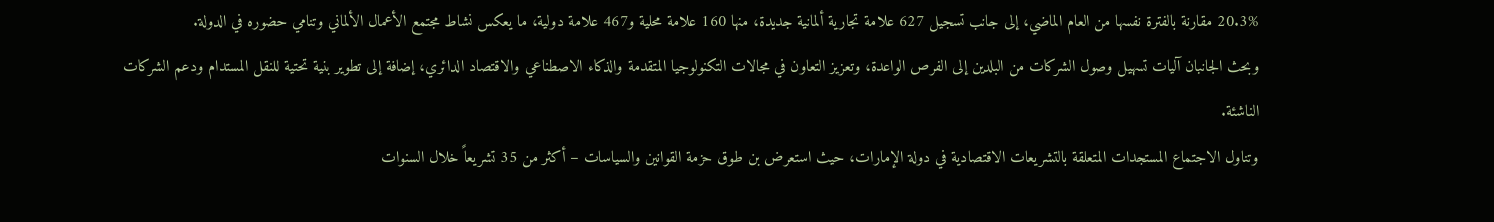20.3% مقارنة بالفترة نفسها من العام الماضي، إلى جانب تسجيل 627 علامة تجارية ألمانية جديدة، منها 160 علامة محلية و467 علامة دولية، ما يعكس نشاط مجتمع الأعمال الألماني وتنامي حضوره في الدولة.
وبحث الجانبان آليات تسهيل وصول الشركات من البلدين إلى الفرص الواعدة، وتعزيز التعاون في مجالات التكنولوجيا المتقدمة والذكاء الاصطناعي والاقتصاد الدائري، إضافة إلى تطوير بنية تحتية للنقل المستدام ودعم الشركات الناشئة.
وتناول الاجتماع المستجدات المتعلقة بالتشريعات الاقتصادية في دولة الإمارات، حيث استعرض بن طوق حزمة القوانين والسياسات – أكثر من 35 تشريعاً خلال السنوات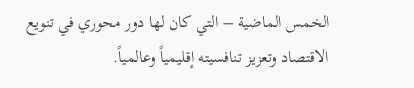الخمس الماضية – التي كان لها دور محوري في تنويع الاقتصاد وتعزيز تنافسيته إقليمياً وعالمياً.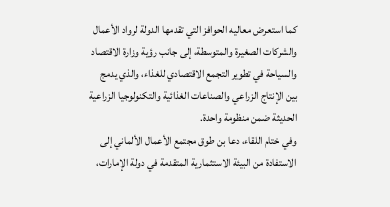كما استعرض معاليه الحوافز التي تقدمها الدولة لرواد الأعمال والشركات الصغيرة والمتوسطة، إلى جانب رؤية وزارة الاقتصاد والسياحة في تطوير التجمع الاقتصادي للغذاء، والذي يدمج بين الإنتاج الزراعي والصناعات الغذائية والتكنولوجيا الزراعية الحديثة ضمن منظومة واحدة.
وفي ختام اللقاء، دعا بن طوق مجتمع الأعمال الألماني إلى الاستفادة من البيئة الاستثمارية المتقدمة في دولة الإمارات،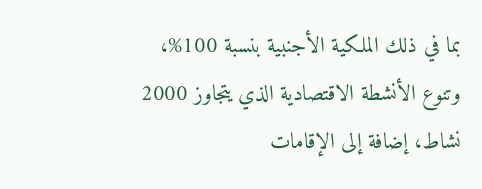بما في ذلك الملكية الأجنبية بنسبة 100%، وتنوع الأنشطة الاقتصادية الذي يتجاوز 2000 نشاط، إضافة إلى الإقامات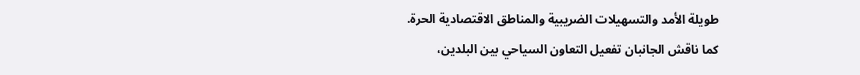طويلة الأمد والتسهيلات الضريبية والمناطق الاقتصادية الحرة.
كما ناقش الجانبان تفعيل التعاون السياحي بين البلدين،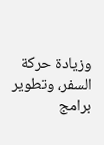وزيادة حركة السفر، وتطوير برامج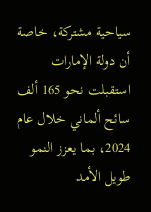سياحية مشتركة، خاصة أن دولة الإمارات استقبلت نحو 165 ألف سائح ألماني خلال عام 2024، بما يعزز النمو طويل الأمد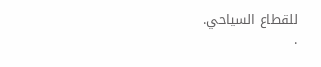للقطاع السياحي.
.